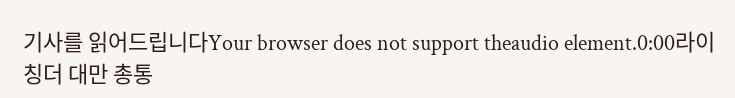기사를 읽어드립니다Your browser does not support theaudio element.0:00라이칭더 대만 총통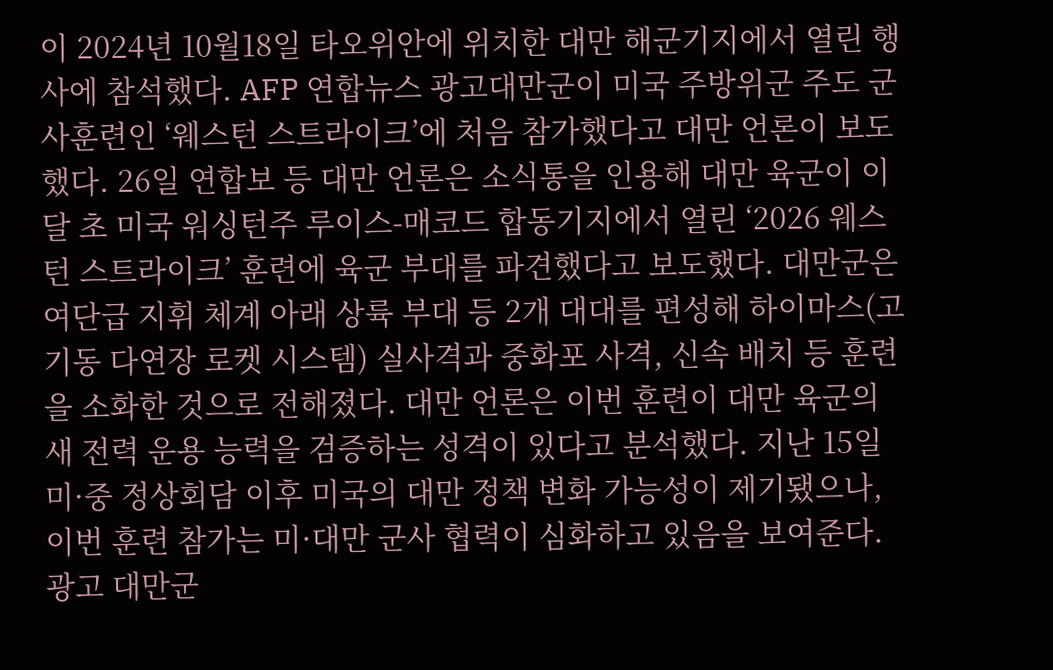이 2024년 10월18일 타오위안에 위치한 대만 해군기지에서 열린 행사에 참석했다. AFP 연합뉴스 광고대만군이 미국 주방위군 주도 군사훈련인 ‘웨스턴 스트라이크’에 처음 참가했다고 대만 언론이 보도했다. 26일 연합보 등 대만 언론은 소식통을 인용해 대만 육군이 이달 초 미국 워싱턴주 루이스-매코드 합동기지에서 열린 ‘2026 웨스턴 스트라이크’ 훈련에 육군 부대를 파견했다고 보도했다. 대만군은 여단급 지휘 체계 아래 상륙 부대 등 2개 대대를 편성해 하이마스(고기동 다연장 로켓 시스템) 실사격과 중화포 사격, 신속 배치 등 훈련을 소화한 것으로 전해졌다. 대만 언론은 이번 훈련이 대만 육군의 새 전력 운용 능력을 검증하는 성격이 있다고 분석했다. 지난 15일 미·중 정상회담 이후 미국의 대만 정책 변화 가능성이 제기됐으나, 이번 훈련 참가는 미·대만 군사 협력이 심화하고 있음을 보여준다.광고 대만군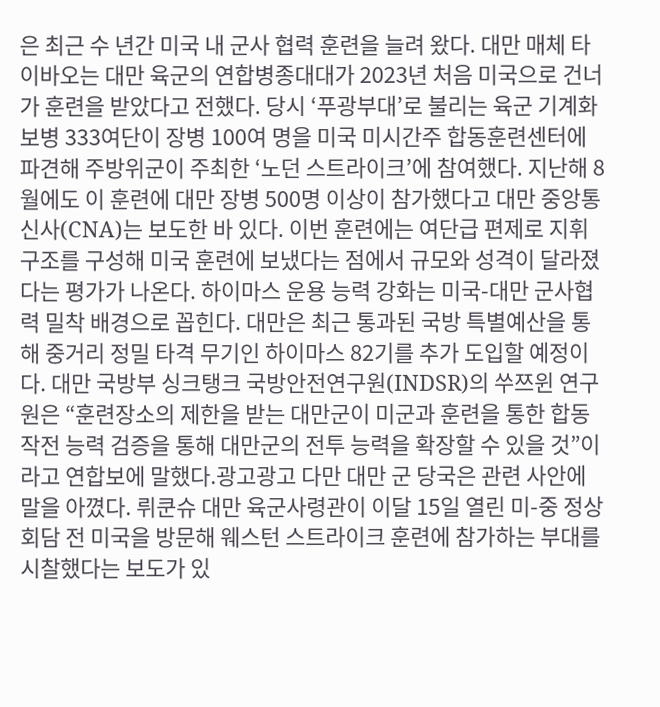은 최근 수 년간 미국 내 군사 협력 훈련을 늘려 왔다. 대만 매체 타이바오는 대만 육군의 연합병종대대가 2023년 처음 미국으로 건너가 훈련을 받았다고 전했다. 당시 ‘푸광부대’로 불리는 육군 기계화보병 333여단이 장병 100여 명을 미국 미시간주 합동훈련센터에 파견해 주방위군이 주최한 ‘노던 스트라이크’에 참여했다. 지난해 8월에도 이 훈련에 대만 장병 500명 이상이 참가했다고 대만 중앙통신사(CNA)는 보도한 바 있다. 이번 훈련에는 여단급 편제로 지휘 구조를 구성해 미국 훈련에 보냈다는 점에서 규모와 성격이 달라졌다는 평가가 나온다. 하이마스 운용 능력 강화는 미국-대만 군사협력 밀착 배경으로 꼽힌다. 대만은 최근 통과된 국방 특별예산을 통해 중거리 정밀 타격 무기인 하이마스 82기를 추가 도입할 예정이다. 대만 국방부 싱크탱크 국방안전연구원(INDSR)의 쑤쯔윈 연구원은 “훈련장소의 제한을 받는 대만군이 미군과 훈련을 통한 합동 작전 능력 검증을 통해 대만군의 전투 능력을 확장할 수 있을 것”이라고 연합보에 말했다.광고광고 다만 대만 군 당국은 관련 사안에 말을 아꼈다. 뤼쿤슈 대만 육군사령관이 이달 15일 열린 미-중 정상회담 전 미국을 방문해 웨스턴 스트라이크 훈련에 참가하는 부대를 시찰했다는 보도가 있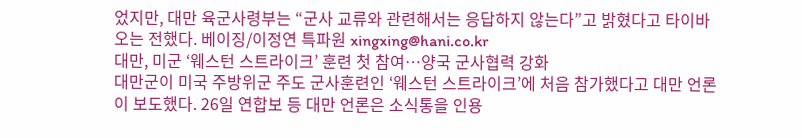었지만, 대만 육군사령부는 “군사 교류와 관련해서는 응답하지 않는다”고 밝혔다고 타이바오는 전했다. 베이징/이정연 특파원 xingxing@hani.co.kr
대만, 미군 ‘웨스턴 스트라이크’ 훈련 첫 참여…양국 군사협력 강화
대만군이 미국 주방위군 주도 군사훈련인 ‘웨스턴 스트라이크’에 처음 참가했다고 대만 언론이 보도했다. 26일 연합보 등 대만 언론은 소식통을 인용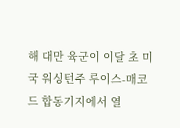해 대만 육군이 이달 초 미국 워싱턴주 루이스-매코드 합동기지에서 열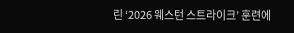린 ‘2026 웨스턴 스트라이크’ 훈련에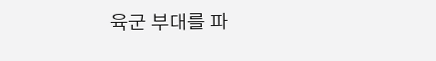육군 부대를 파